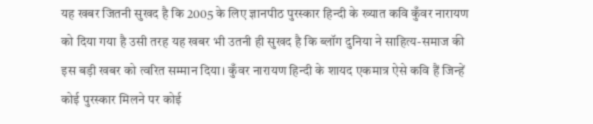यह खबर जितनी सुखद है कि 2005 के लिए ज्ञानपीठ पुरस्कार हिन्दी के ख्यात कवि कुँवर नारायण को दिया गया है उसी तरह यह खबर भी उतनी ही सुखद है कि ब्लॉग दुनिया ने साहित्य-समाज की इस बड़ी खबर को त्वरित सम्मान दिया। कुँवर नारायण हिन्दी के शायद एकमात्र ऐसे कवि हैं जिन्हें कोई पुरस्कार मिलने पर कोई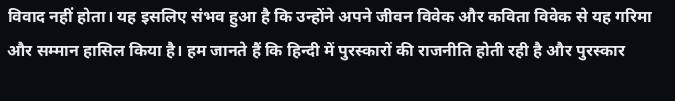विवाद नहीं होता। यह इसलिए संभव हुआ है कि उन्होंने अपने जीवन विवेक और कविता विवेक से यह गरिमा और सम्मान हासिल किया है। हम जानते हैं कि हिन्दी में पुरस्कारों की राजनीति होती रही है और पुरस्कार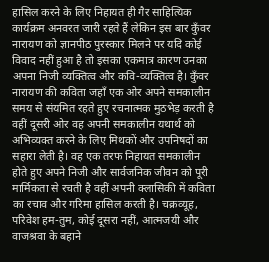हासिल करने के लिए निहायत ही गैर साहित्यिक कार्यक्रम अनवरत जारी रहते हैं लेकिन इस बार कुँवर नारायण को ज्ञानपीठ पुरस्कार मिलने पर यदि कोई विवाद नहीं हुआ है तो इसका एकमात्र कारण उनका अपना निजी व्यक्तित्व और कवि-व्यक्तित्व है। कुँवर नारायण की कविता जहाँ एक ओर अपने समकालीन समय से संयमित रहते हुए रचनात्मक मुठभेड़ करती है वहीं दूसरी ओर वह अपनी समकालीन यथार्थ को अभिव्यक्त करने के लिए मिथकों और उपनिषदों का सहारा लेती है। वह एक तरफ निहायत समकालीन होते हुए अपने निजी और सार्वजनिक जीवन को पूरी मार्मिकता से रचती है वहीं अपनी क्लासिकी में कविता का रचाव और गरिमा हासिल करती है। चक्रव्यूह, परिवेश हम-तुम, कोई दूसरा नहीं, आत्मजयी और वाजश्रवा के बहाने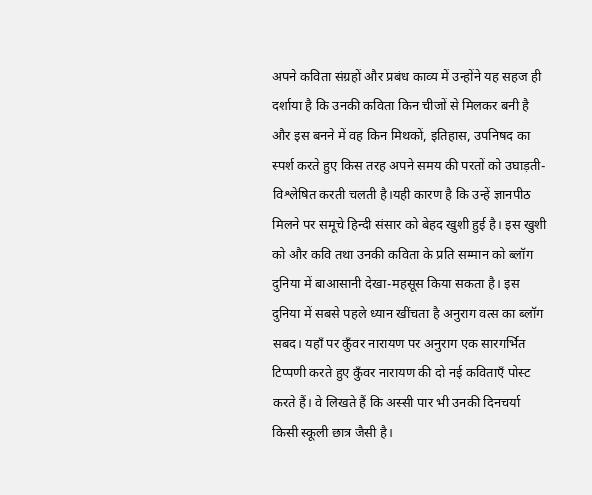अपने कविता संग्रहों और प्रबंध काव्य में उन्होंने यह सहज ही दर्शाया है कि उनकी कविता किन चीजों से मिलकर बनी है और इस बनने में वह किन मिथकों, इतिहास, उपनिषद का स्पर्श करते हुए किस तरह अपने समय की परतों को उघाड़ती-विश्लेषित करती चलती है।यही कारण है कि उन्हें ज्ञानपीठ मिलने पर समूचे हिन्दी संसार को बेहद खुशी हुई है। इस खुशी को और कवि तथा उनकी कविता के प्रति सम्मान को ब्लॉग दुनिया में बाआसानी देखा-महसूस किया सकता है। इस दुनिया में सबसे पहले ध्यान खींचता है अनुराग वत्स का ब्लॉग सबद। यहाँ पर कुँवर नारायण पर अनुराग एक सारगर्भित टिप्पणी करते हुए कुँवर नारायण की दो नई कविताएँ पोस्ट करते हैं। वे लिखते हैं कि अस्सी पार भी उनकी दिनचर्या किसी स्कूली छात्र जैसी है।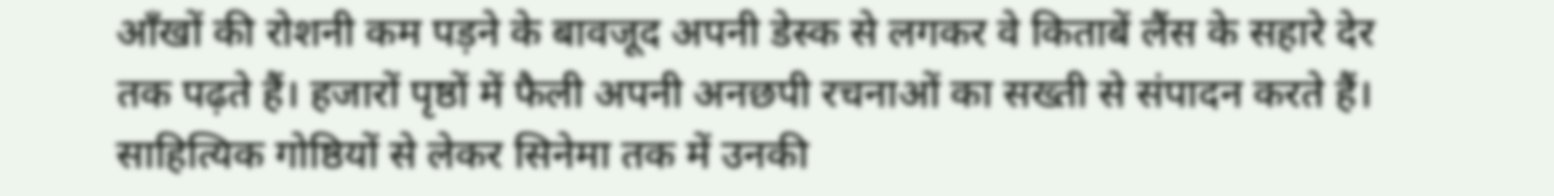आँखों की रोशनी कम पड़ने के बावजूद अपनी डेस्क से लगकर वे किताबें लैंस के सहारे देर तक पढ़ते हैं। हजारों पृष्ठों में फैली अपनी अनछपी रचनाओं का सख्ती से संपादन करते हैं। साहित्यिक गोष्ठियों से लेकर सिनेमा तक में उनकी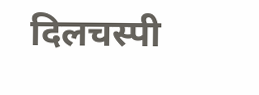दिलचस्पी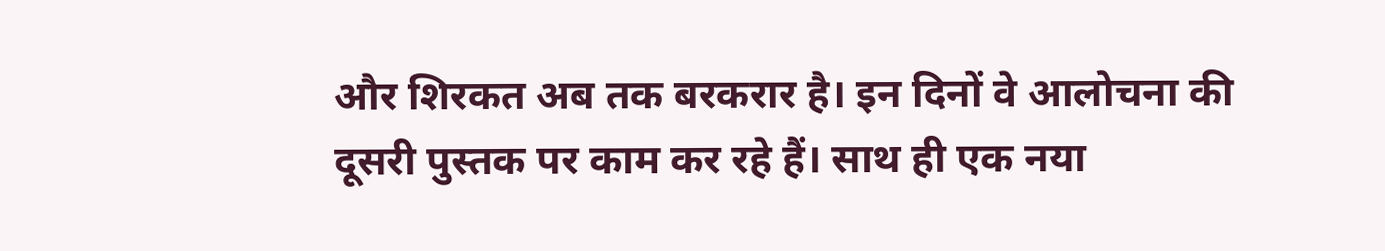और शिरकत अब तक बरकरार है। इन दिनों वे आलोचना की दूसरी पुस्तक पर काम कर रहे हैं। साथ ही एक नया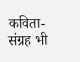कविता-संग्रह भी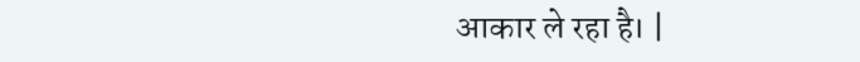आकार ले रहा है। |